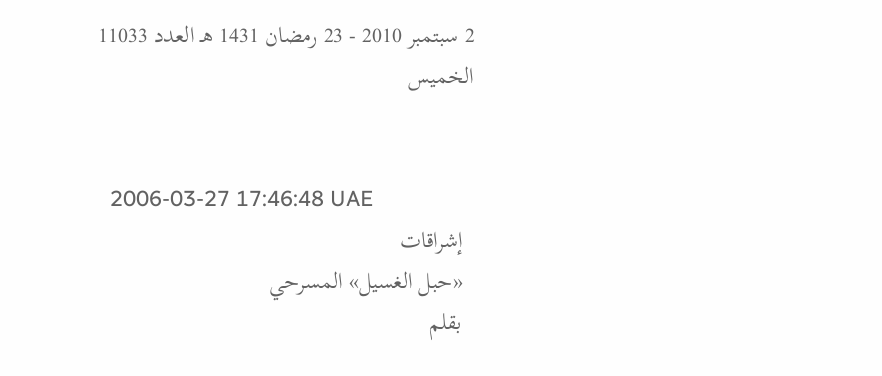2 سبتمبر 2010 - 23 رمضان 1431 هـ العدد 11033
الخميس


  2006-03-27 17:46:48 UAE
  إشراقات
  «حبل الغسيل» المسرحي
  بقلم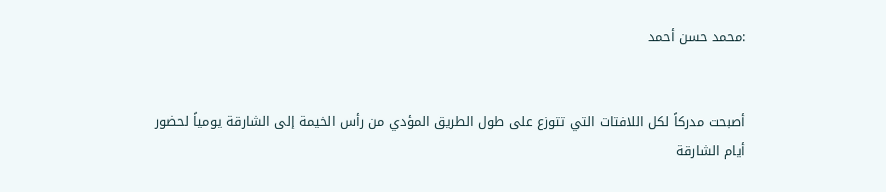:محمد حسن أحمد


أصبحت مدركاً لكل اللافتات التي تتوزع على طول الطريق المؤدي من رأس الخيمة إلى الشارقة يومياً لحضور أيام الشارقة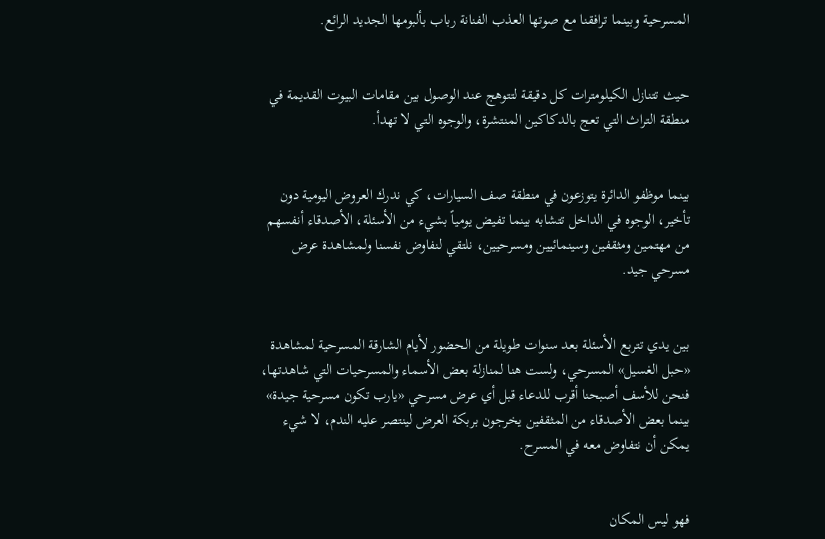المسرحية وبينما ترافقنا مع صوتها العذب الفنانة رباب بألبومها الجديد الرائع.


حيث تتنازل الكيلومترات كل دقيقة لتتوهج عند الوصول بين مقامات البيوت القديمة في منطقة التراث التي تعج بالدكاكين المنتشرة، والوجوه التي لا تهدأ.


بينما موظفو الدائرة يتوزعون في منطقة صف السيارات، كي ندرك العروض اليومية دون تأخير، الوجوه في الداخل تتشابه بينما تفيض يومياً بشيء من الأسئلة، الأصدقاء أنفسهم من مهتمين ومثقفين وسينمائيين ومسرحيين، نلتقي لنفاوض نفسنا ولمشاهدة عرض مسرحي جيد.


بين يدي تتربع الأسئلة بعد سنوات طويلة من الحضور لأيام الشارقة المسرحية لمشاهدة «حبل الغسيل» المسرحي، ولست هنا لمنازلة بعض الأسماء والمسرحيات التي شاهدتها، فنحن للأسف أصبحنا أقرب للدعاء قبل أي عرض مسرحي «يارب تكون مسرحية جيدة» بينما بعض الأصدقاء من المثقفين يخرجون بربكة العرض لينتصر عليه الندم، لا شيء يمكن أن نتفاوض معه في المسرح.


فهو ليس المكان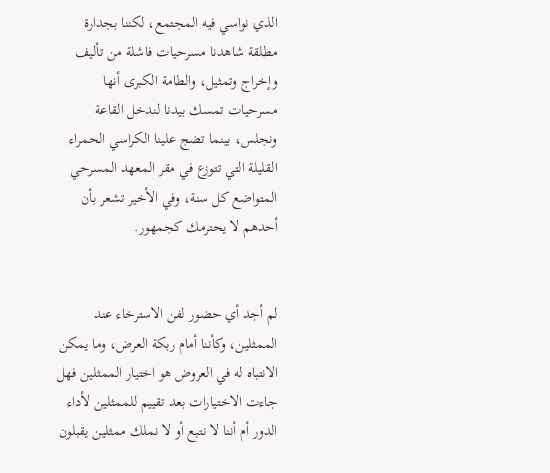الذي نواسي فيه المجتمع، لكننا بجدارة مطلقة شاهدنا مسرحيات فاشلة من تأليف وإخراج وتمثيل، والطامة الكبرى أنها مسرحيات تمسك بيدنا لندخل القاعة ونجلس، بينما تضج علينا الكراسي الحمراء القليلة التي تتوزع في مقر المعهد المسرحي المتواضع كل سنة، وفي الأخير تشعر بأن أحدهم لا يحترمك كجمهور.


لم أجد أي حضور لفن الاسترخاء عند الممثلين، وكأننا أمام ربكة العرض، وما يمكن الانتباه له في العروض هو اختيار الممثلين فهل جاءت الاختيارات بعد تقييم للممثلين لأداء الدور أم أننا لا نتبع أو لا نملك ممثلين يقبلون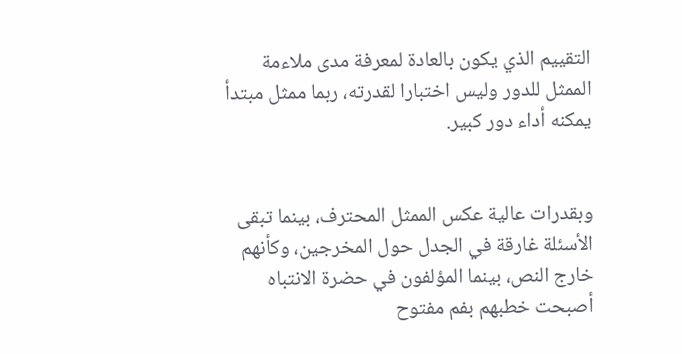التقييم الذي يكون بالعادة لمعرفة مدى ملاءمة الممثل للدور وليس اختبارا لقدرته، ربما ممثل مبتدأ يمكنه أداء دور كبير.


وبقدرات عالية عكس الممثل المحترف، بينما تبقى الأسئلة غارقة في الجدل حول المخرجين، وكأنهم خارج النص، بينما المؤلفون في حضرة الانتباه أصبحت خطبهم بفم مفتوح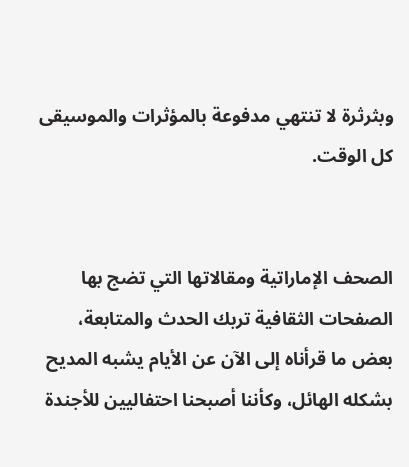وبثرثرة لا تنتهي مدفوعة بالمؤثرات والموسيقى كل الوقت.


الصحف الإماراتية ومقالاتها التي تضج بها الصفحات الثقافية تربك الحدث والمتابعة، بعض ما قرأناه إلى الآن عن الأيام يشبه المديح بشكله الهائل، وكأننا أصبحنا احتفاليين للأجندة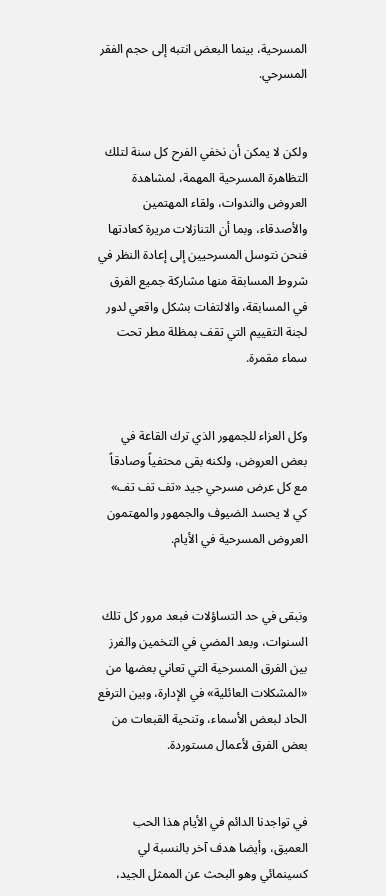المسرحية، بينما البعض انتبه إلى حجم الفقر المسرحي.


ولكن لا يمكن أن نخفي الفرح كل سنة لتلك التظاهرة المسرحية المهمة، لمشاهدة العروض والندوات، ولقاء المهتمين والأصدقاء، وبما أن التنازلات مريرة كعادتها فنحن نتوسل المسرحيين إلى إعادة النظر في شروط المسابقة منها مشاركة جميع الفرق في المسابقة، والالتفات بشكل واقعي لدور لجنة التقييم التي تقف بمظلة مطر تحت سماء مقمرة.


وكل العزاء للجمهور الذي ترك القاعة في بعض العروض، ولكنه بقى محتفياً وصادقاً مع كل عرض مسرحي جيد «تف تف تف» كي لا يحسد الضيوف والجمهور والمهتمون العروض المسرحية في الأيام.


ونبقى في حد التساؤلات فبعد مرور كل تلك السنوات، وبعد المضي في التخمين والفرز بين الفرق المسرحية التي تعاني بعضها من «المشكلات العائلية» في الإدارة، وبين الترفع الحاد لبعض الأسماء، وتنحية القبعات من بعض الفرق لأعمال مستوردة.


في تواجدنا الدائم في الأيام هذا الحب العميق، وأيضا هدف آخر بالنسبة لي كسينمائي وهو البحث عن الممثل الجيد،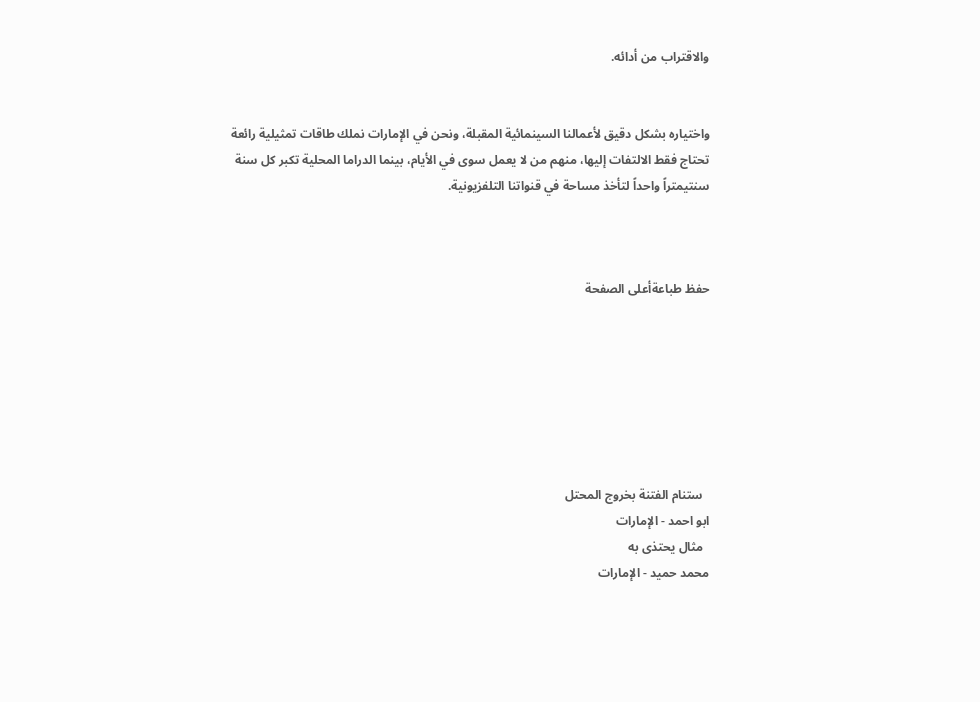والاقتراب من أدائه.


واختياره بشكل دقيق لأعمالنا السينمائية المقبلة، ونحن في الإمارات نملك طاقات تمثيلية رائعة تحتاج فقط الالتفات إليها، منهم من لا يعمل سوى في الأيام، بينما الدراما المحلية تكبر كل سنة سنتيمتراً واحداً لتأخذ مساحة في قنواتنا التلفزيونية.



حفظ طباعةأعلى الصفحة







  ستنام الفتنة بخروج المحتل
ابو احمد - الإمارات
  مثال يحتذى به
محمد حميد - الإمارات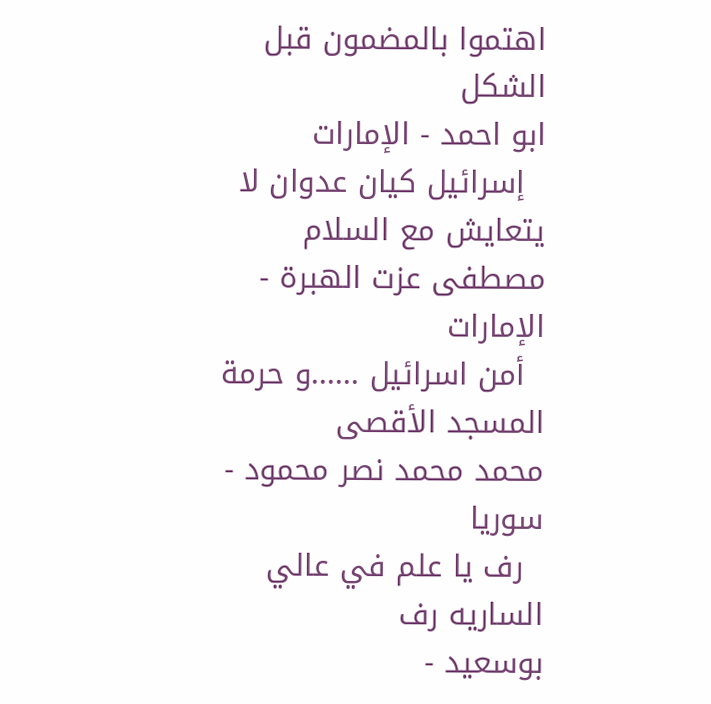اهتموا بالمضمون قبل الشكل
ابو احمد - الإمارات
  إسرائيل كيان عدوان لا يتعايش مع السلام
مصطفى عزت الهبرة - الإمارات
  أمن اسرائيل ......و حرمة المسجد الأقصى
محمد محمد نصر محمود - سوريا
  رف يا علم في عالي الساريه رف
بوسعيد -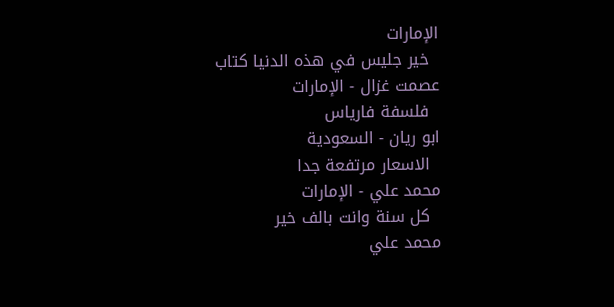الإمارات
  خير جليس في هذه الدنيا كتاب
عصمت غزال - الإمارات
  فلسفة فارياس
ابو ريان - السعودية
  الاسعار مرتفعة جدا
محمد علي - الإمارات
  كل سنة وانت بالف خير
محمد علي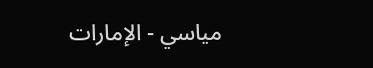مياسي - الإمارات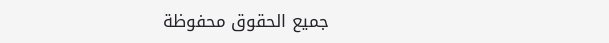جميع الحقوق محفوظة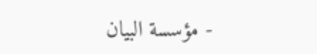- مؤسسة البيان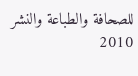للصحافة والطباعة والنشر 2010